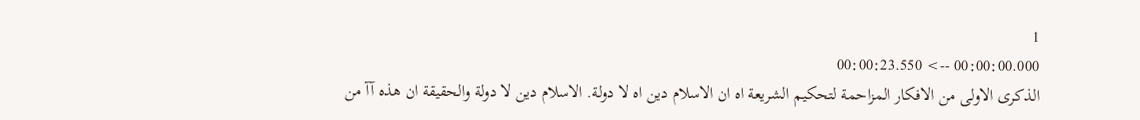1
00:00:00.000 --> 00:00:23.550
الذكرى الاولى من الافكار المزاحمة لتحكيم الشريعة اه ان الاسلام دين اه لا دولة. الاسلام دين لا دولة والحقيقة ان هذه آآ من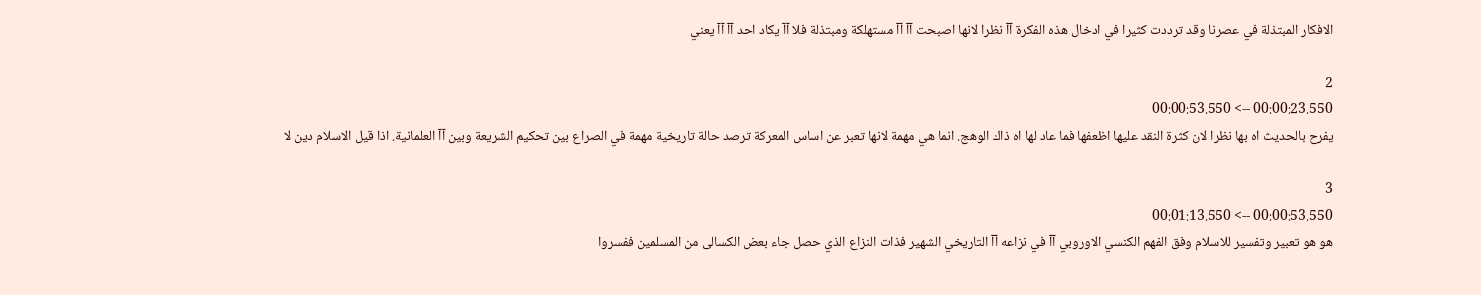الافكار المبتذلة في عصرنا وقد ترددت كثيرا في ادخال هذه الفكرة آآ نظرا لانها اصبحت آآ آآ مستهلكة ومبتذلة فلا آآ يكاد احد آآ آآ يعني

2
00:00:23.550 --> 00:00:53.550
يفرح بالحديث اه بها نظرا لان كثرة النقد عليها اظعفها فما عاد لها اه ذاك الوهج. انما هي مهمة لانها تعبر عن اساس المعركة ترصد حالة تاريخية مهمة في الصراع بين تحكيم الشريعة وبين آآ العلمانية. اذا قيل الاسلام دين لا

3
00:00:53.550 --> 00:01:13.550
هو هو تعبير وتفسير للاسلام وفق الفهم الكنسي الاوروبي آآ في نزاعه آآ التاريخي الشهير فذات النزاع الذي حصل جاء بعض الكسالى من المسلمين ففسروا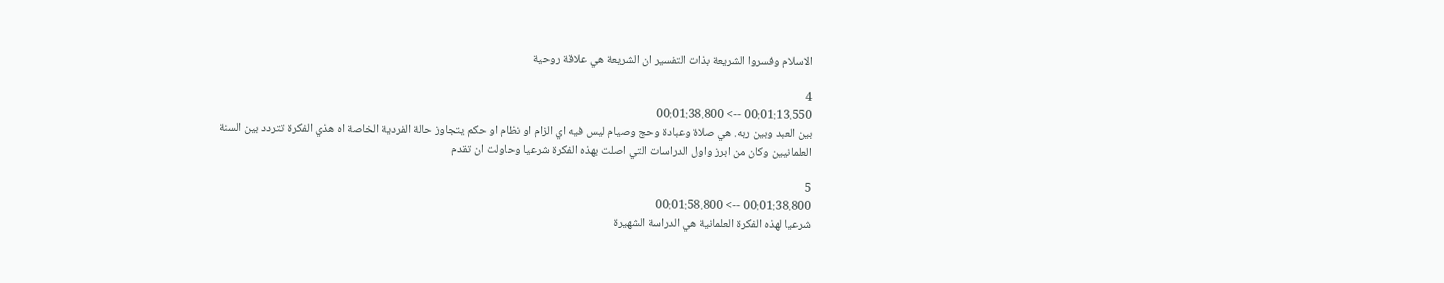الاسلام وفسروا الشريعة بذات التفسير ان الشريعة هي علاقة روحية

4
00:01:13.550 --> 00:01:38.800
بين العبد وبين ربه. هي صلاة وعبادة وحج وصيام ليس فيه اي الزام او نظام او حكم يتجاوز حالة الفردية الخاصة اه هذي الفكرة تتردد بين السنة العلمانيين وكان من ابرز واول الدراسات التي اصلت بهذه الفكرة شرعيا وحاولت ان تقدم

5
00:01:38.800 --> 00:01:58.800
شرعيا لهذه الفكرة العلمانية هي الدراسة الشهيرة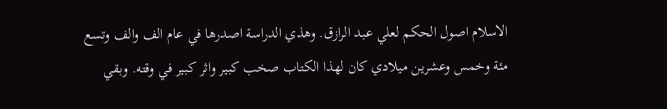الاسلام اصول الحكم لعلي عبد الرازق. وهذي الدراسة اصدرها في عام الف والف وتسع مئة وخمس وعشرين ميلادي كان لهذا الكتاب صخب كبير واثر كبير في وقته. وبقي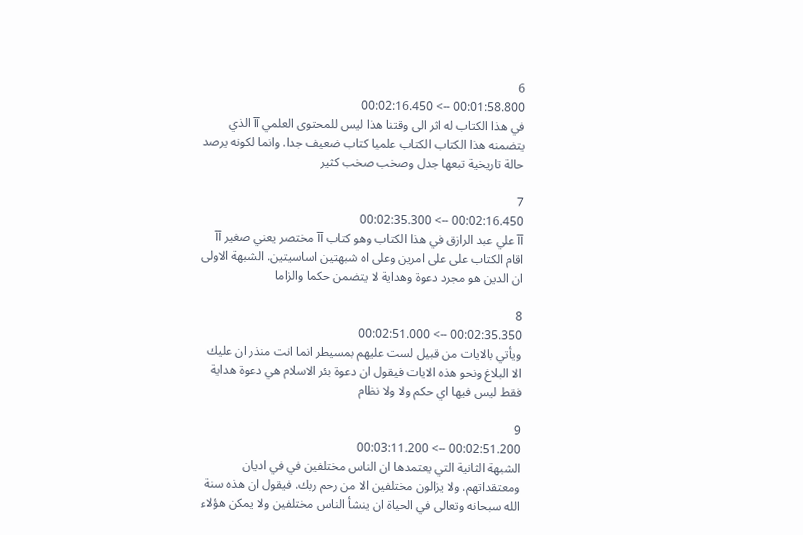6
00:01:58.800 --> 00:02:16.450
في هذا الكتاب له اثر الى وقتنا هذا ليس للمحتوى العلمي آآ الذي يتضمنه هذا الكتاب الكتاب علميا كتاب ضعيف جدا. وانما لكونه يرصد حالة تاريخية تبعها جدل وصخب صخب كثير

7
00:02:16.450 --> 00:02:35.300
آآ علي عبد الرازق في هذا الكتاب وهو كتاب آآ مختصر يعني صغير آآ اقام الكتاب على على امرين وعلى اه شبهتين اساسيتين. الشبهة الاولى ان الدين هو مجرد دعوة وهداية لا يتضمن حكما والزاما

8
00:02:35.350 --> 00:02:51.000
ويأتي بالايات من قبيل لست عليهم بمسيطر انما انت منذر ان عليك الا البلاغ ونحو هذه الايات فيقول ان دعوة بئر الاسلام هي دعوة هداية فقط ليس فيها اي حكم ولا ولا نظام

9
00:02:51.200 --> 00:03:11.200
الشبهة الثانية التي يعتمدها ان الناس مختلفين في في اديان ومعتقداتهم. ولا يزالون مختلفين الا من رحم ربك. فيقول ان هذه سنة الله سبحانه وتعالى في الحياة ان ينشأ الناس مختلفين ولا يمكن هؤلاء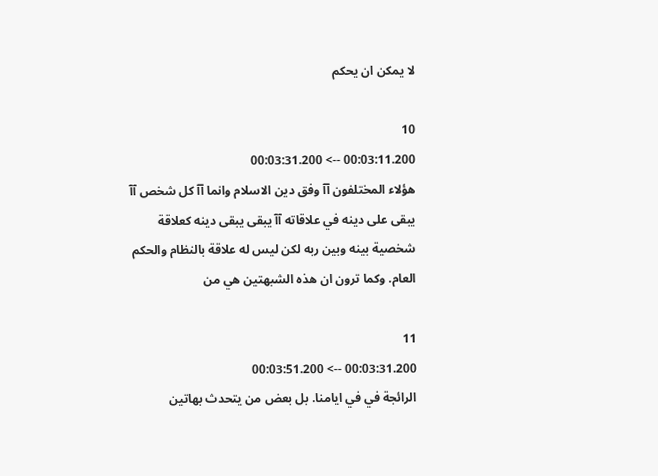لا يمكن ان يحكم

10
00:03:11.200 --> 00:03:31.200
هؤلاء المختلفون آآ وفق دين الاسلام وانما آآ كل شخص آآ يبقى على دينه في علاقاته آآ يبقى يبقى دينه كعلاقة شخصية بينه وبين ربه لكن ليس له علاقة بالنظام والحكم العام. وكما ترون ان هذه الشبهتين هي من

11
00:03:31.200 --> 00:03:51.200
الرائجة في في ايامنا. بل بعض من يتحدث بهاتين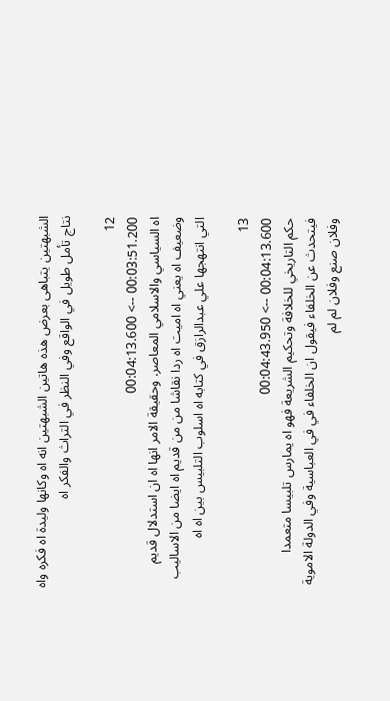الشبهتين يتباهى بعرض هذه هاتين الشبهتين انه اه وكانها وليدة اه فكره واه نتاج تأمل طويل في الواقع وفي النظر في التراث والفكر اه

12
00:03:51.200 --> 00:04:13.600
اه السياسي والاسلامي المعاصر. وحقيقة الامر انها اه ان استدلال قديم وضعيف اه يعني اه اميت اه ردا نقاشا من من قديم اه ايضا من الاساليب التي انتهجها علي عبدالرازق في كتابه اه اسلوب التلبيس بين اه اه

13
00:04:13.600 --> 00:04:43.950
حكم التاريخي للخلافة وتحكيم الشريعة فهو اه يمارس تلبيسا متعمدا فيتحدث عن الخلفاء فيقول ان الخلفاء في في العباسية وفي الدولة الاموية وفلان صنع وفلان لم لم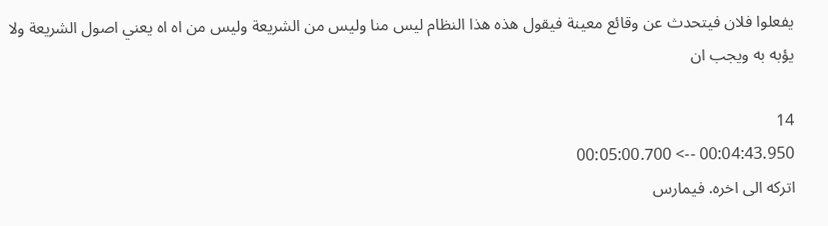يفعلوا فلان فيتحدث عن وقائع معينة فيقول هذه هذا النظام ليس منا وليس من الشريعة وليس من اه اه يعني اصول الشريعة ولا يؤبه به ويجب ان

14
00:04:43.950 --> 00:05:00.700
اتركه الى اخره. فيمارس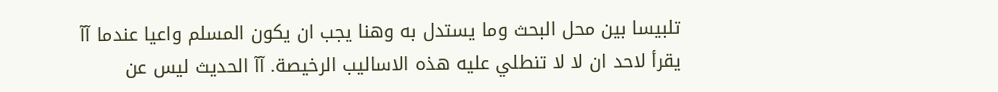تلبيسا بين محل البحث وما يستدل به وهنا يجب ان يكون المسلم واعيا عندما آآ يقرأ لاحد ان لا لا تنطلي عليه هذه الاساليب الرخيصة. آآ الحديث ليس عن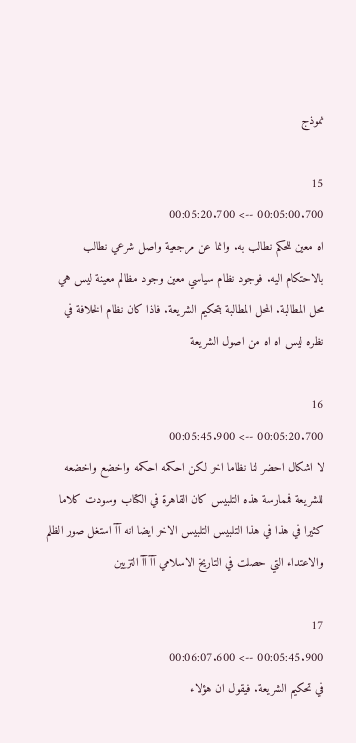نموذج

15
00:05:00.700 --> 00:05:20.700
اه معين للحكم نطالب به. وانما عن مرجعية واصل شرعي نطالب بالاحتكام اليه. فوجود نظام سياسي معين وجود مظالم معينة ليس هي محل المطالبة. المحل المطالبة بتحكيم الشريعة. فاذا كان نظام الخلافة في نظره ليس اه اه من اصول الشريعة

16
00:05:20.700 --> 00:05:45.900
لا اشكال احضر لنا نظاما اخر لكن احكمه احكمه واخضع واخضعه للشريعة فممارسة هذه التلبيس كان القاهرة في الكتاب وسودت كلاما كثيرا في هذا في هذا التلبيس التلبيس الاخر ايضا انه آآ استغل صور الظلم والاعتداء التي حصلت في التاريخ الاسلامي آآ آآ التزيين

17
00:05:45.900 --> 00:06:07.600
في تحكيم الشريعة. فيقول ان هؤلاء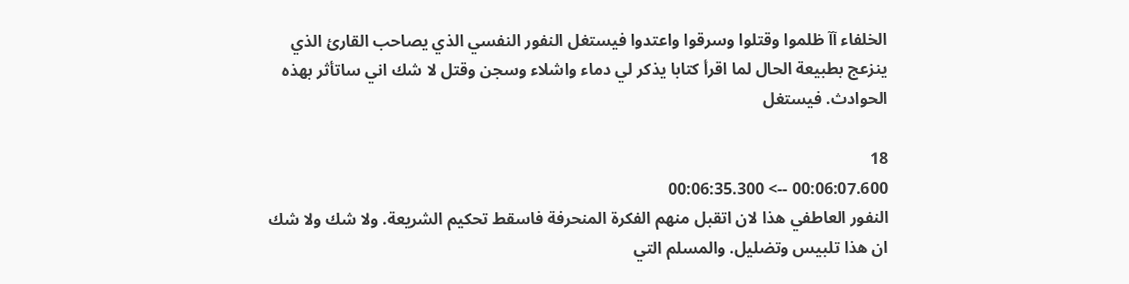الخلفاء آآ ظلموا وقتلوا وسرقوا واعتدوا فيستغل النفور النفسي الذي يصاحب القارئ الذي ينزعج بطبيعة الحال لما اقرأ كتابا يذكر لي دماء واشلاء وسجن وقتل لا شك اني ساتأثر بهذه الحوادث. فيستغل

18
00:06:07.600 --> 00:06:35.300
النفور العاطفي هذا لان اتقبل منهم الفكرة المنحرفة فاسقط تحكيم الشريعة. ولا شك ولا شك ان هذا تلبيس وتضليل. والمسلم التي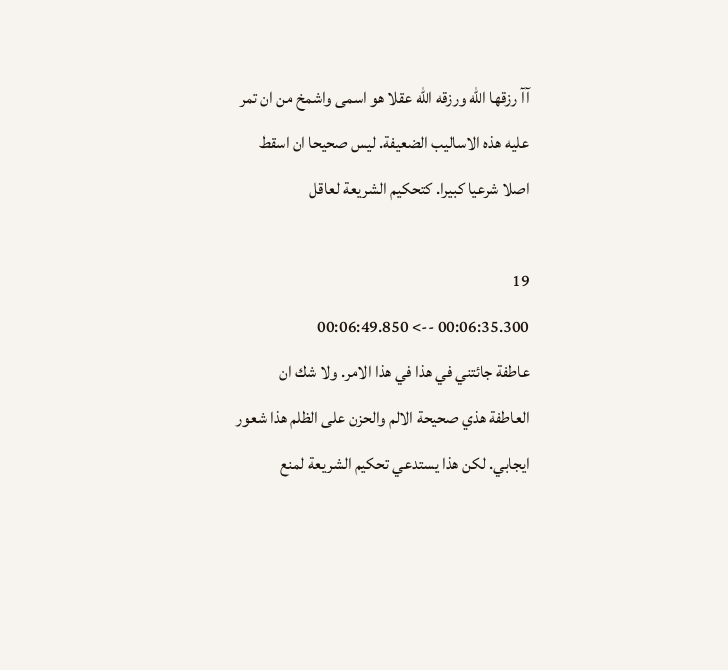آآ رزقها الله ورزقه الله عقلا هو اسمى واشمخ من ان تمر عليه هذه الاساليب الضعيفة. ليس صحيحا ان اسقط اصلا شرعيا كبيرا. كتحكيم الشريعة لعاقل

19
00:06:35.300 --> 00:06:49.850
عاطفة جائتني في هذا في هذا الامر. ولا شك ان العاطفة هذي صحيحة الالم والحزن على الظلم هذا شعور ايجابي. لكن هذا يستدعي تحكيم الشريعة لمنع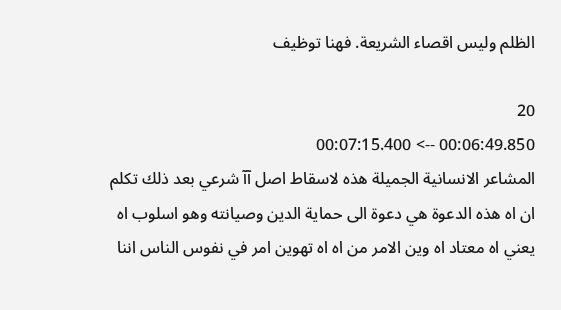الظلم وليس اقصاء الشريعة. فهنا توظيف

20
00:06:49.850 --> 00:07:15.400
المشاعر الانسانية الجميلة هذه لاسقاط اصل آآ شرعي بعد ذلك تكلم ان اه هذه الدعوة هي دعوة الى حماية الدين وصيانته وهو اسلوب اه يعني اه معتاد اه وين الامر من اه اه تهوين امر في نفوس الناس اننا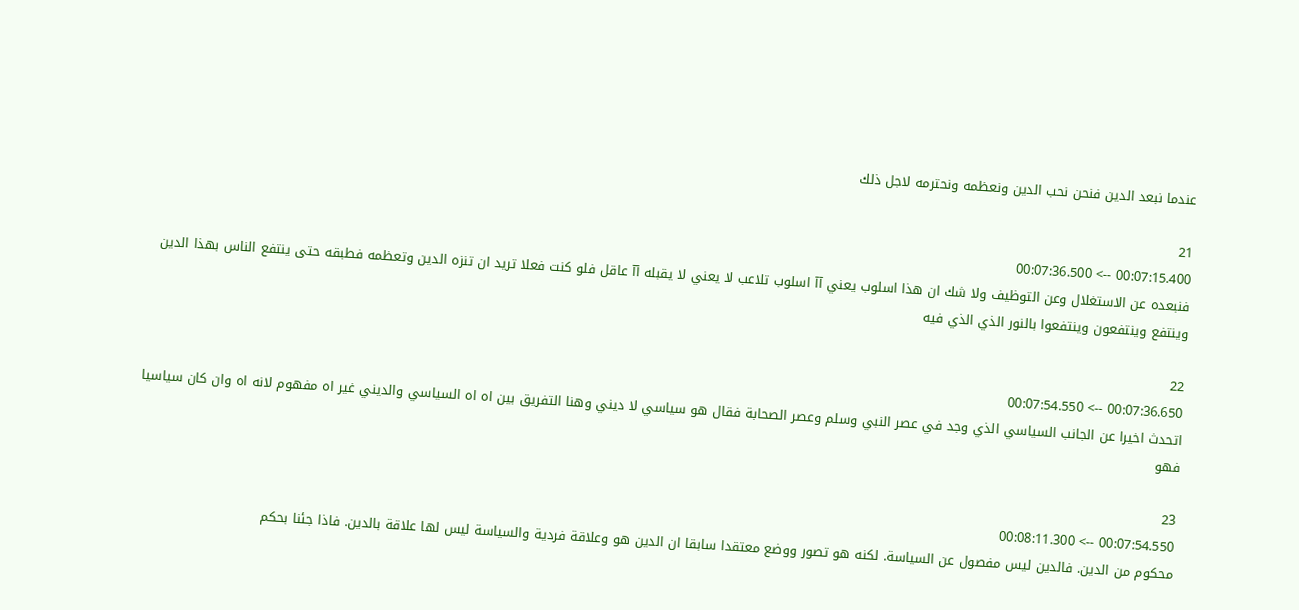عندما نبعد الدين فنحن نحب الدين ونعظمه ونحترمه لاجل ذلك

21
00:07:15.400 --> 00:07:36.500
فنبعده عن الاستغلال وعن التوظيف ولا شك ان هذا اسلوب يعني آآ اسلوب تلاعب لا يعني لا يقبله آآ عاقل فلو كنت فعلا تريد ان تنزه الدين وتعظمه فطبقه حتى ينتفع الناس بهذا الدين وينتفع وينتفعون وينتفعوا بالنور الذي الذي فيه

22
00:07:36.650 --> 00:07:54.550
اتحدث اخيرا عن الجانب السياسي الذي وجد في عصر النبي وسلم وعصر الصحابة فقال هو سياسي لا ديني وهنا التفريق بين اه اه السياسي والديني غير اه مفهوم لانه اه وان كان سياسيا فهو

23
00:07:54.550 --> 00:08:11.300
محكوم من الدين. فالدين ليس مفصول عن السياسة. لكنه هو تصور ووضع معتقدا سابقا ان الدين هو وعلاقة فردية والسياسة ليس لها علاقة بالدين. فاذا جئنا بحكم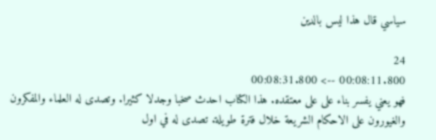سياسي قال هذا ليس بالدين

24
00:08:11.800 --> 00:08:31.800
فهو يعني يفسر بناء على على معتقده. هذا الكتاب احدث صخبا وجدلا كثيرا. وتصدى له العلماء والمفكرون والغيورون على الاحكام الشريعة خلال فترة طويلة. تصدى له في اول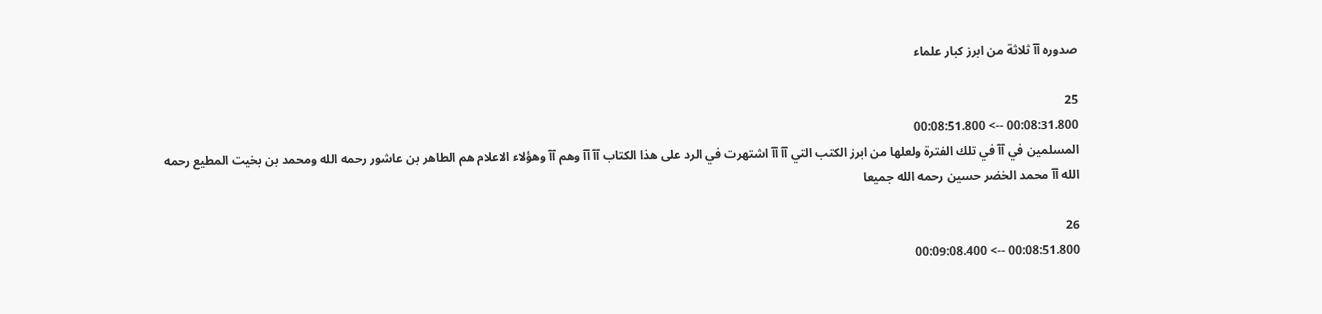صدوره آآ ثلاثة من ابرز كبار علماء

25
00:08:31.800 --> 00:08:51.800
المسلمين في آآ في تلك الفترة ولعلها من ابرز الكتب التي آآ آآ اشتهرت في الرد على هذا الكتاب آآ آآ وهم آآ وهؤلاء الاعلام هم الطاهر بن عاشور رحمه الله ومحمد بن بخيت المطيع رحمه الله آآ محمد الخضر حسين رحمه الله جميعا

26
00:08:51.800 --> 00:09:08.400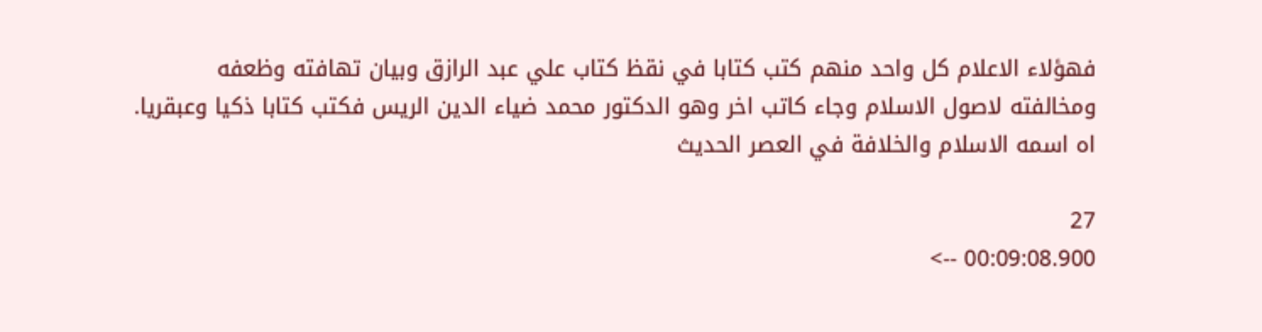فهؤلاء الاعلام كل واحد منهم كتب كتابا في نقظ كتاب علي عبد الرازق وبيان تهافته وظعفه ومخالفته لاصول الاسلام وجاء كاتب اخر وهو الدكتور محمد ضياء الدين الريس فكتب كتابا ذكيا وعبقريا. اه اسمه الاسلام والخلافة في العصر الحديث

27
00:09:08.900 -->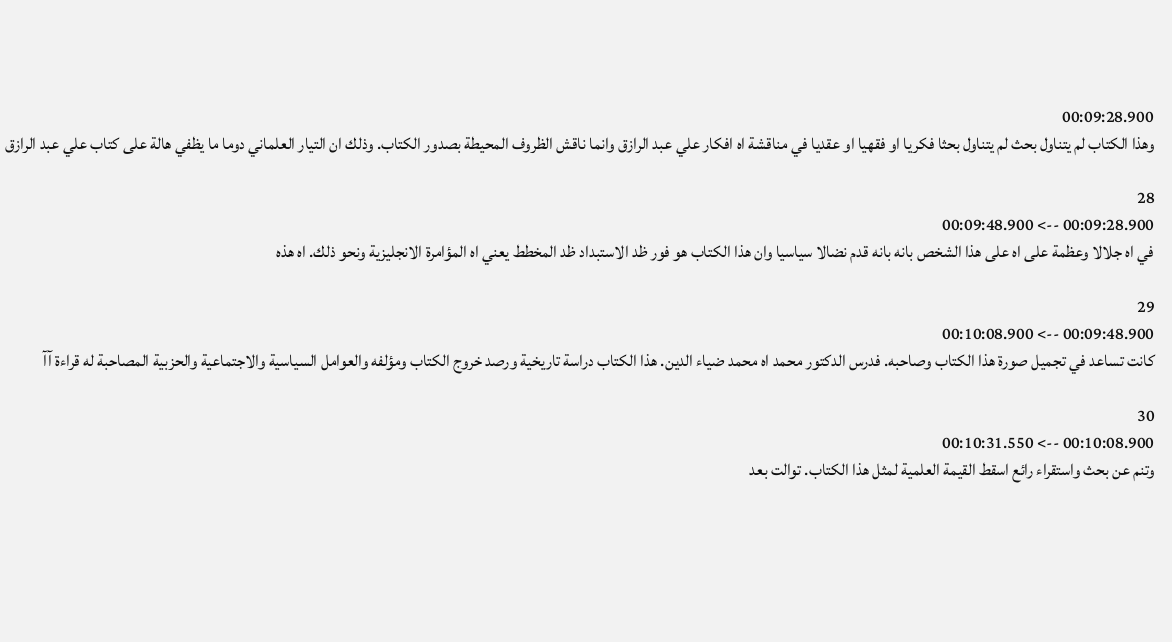00:09:28.900
وهذا الكتاب لم يتناول بحث لم يتناول بحثا فكريا او فقهيا او عقديا في مناقشة اه افكار علي عبد الرازق وانما ناقش الظروف المحيطة بصدور الكتاب. وذلك ان التيار العلماني دوما ما يظفي هالة على كتاب علي عبد الرازق

28
00:09:28.900 --> 00:09:48.900
في اه جلالا وعظمة على اه على هذا الشخص بانه بانه قدم نضالا سياسيا وان هذا الكتاب هو فور ظد الاستبداد ظد المخطط يعني اه المؤامرة الانجليزية ونحو ذلك. اه هذه

29
00:09:48.900 --> 00:10:08.900
كانت تساعد في تجميل صورة هذا الكتاب وصاحبه. فدرس الدكتور محمد اه محمد ضياء الدين. هذا الكتاب دراسة تاريخية ورصد خروج الكتاب ومؤلفه والعوامل السياسية والاجتماعية والحزبية المصاحبة له قراءة آآ

30
00:10:08.900 --> 00:10:31.550
وتنم عن بحث واستقراء رائع اسقط القيمة العلمية لمثل هذا الكتاب. توالت بعد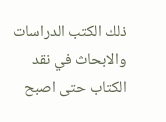ذلك الكتب الدراسات والابحاث في نقد الكتاب حتى اصبح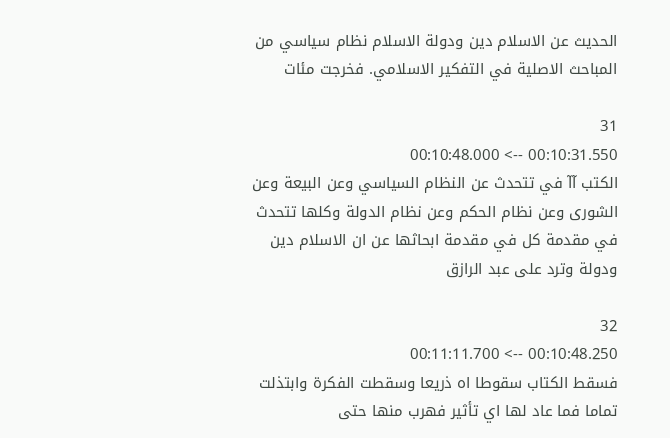الحديث عن الاسلام دين ودولة الاسلام نظام سياسي من المباحث الاصلية في التفكير الاسلامي. فخرجت مئات

31
00:10:31.550 --> 00:10:48.000
الكتب آآ في تتحدث عن النظام السياسي وعن البيعة وعن الشورى وعن نظام الحكم وعن نظام الدولة وكلها تتحدث في مقدمة كل في مقدمة ابحاثها عن ان الاسلام دين ودولة وترد على عبد الرازق

32
00:10:48.250 --> 00:11:11.700
فسقط الكتاب سقوطا اه ذريعا وسقطت الفكرة وابتذلت تماما فما عاد لها اي تأثير فهرب منها حتى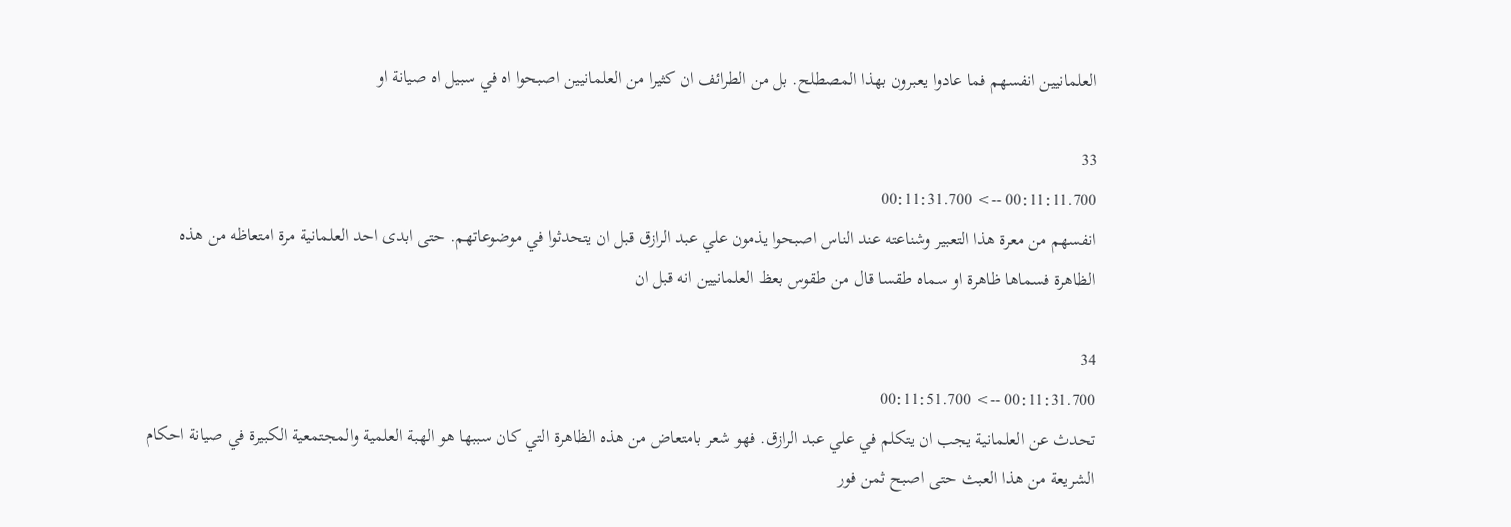العلمانيين انفسهم فما عادوا يعبرون بهذا المصطلح. بل من الطرائف ان كثيرا من العلمانيين اصبحوا اه في سبيل اه صيانة او

33
00:11:11.700 --> 00:11:31.700
انفسهم من معرة هذا التعبير وشناعته عند الناس اصبحوا يذمون علي عبد الرازق قبل ان يتحدثوا في موضوعاتهم. حتى ابدى احد العلمانية مرة امتعاظه من هذه الظاهرة فسماها ظاهرة او سماه طقسا قال من طقوس بعظ العلمانيين انه قبل ان

34
00:11:31.700 --> 00:11:51.700
تحدث عن العلمانية يجب ان يتكلم في علي عبد الرازق. فهو شعر بامتعاض من هذه الظاهرة التي كان سببها هو الهبة العلمية والمجتمعية الكبيرة في صيانة احكام الشريعة من هذا العبث حتى اصبح ثمن فور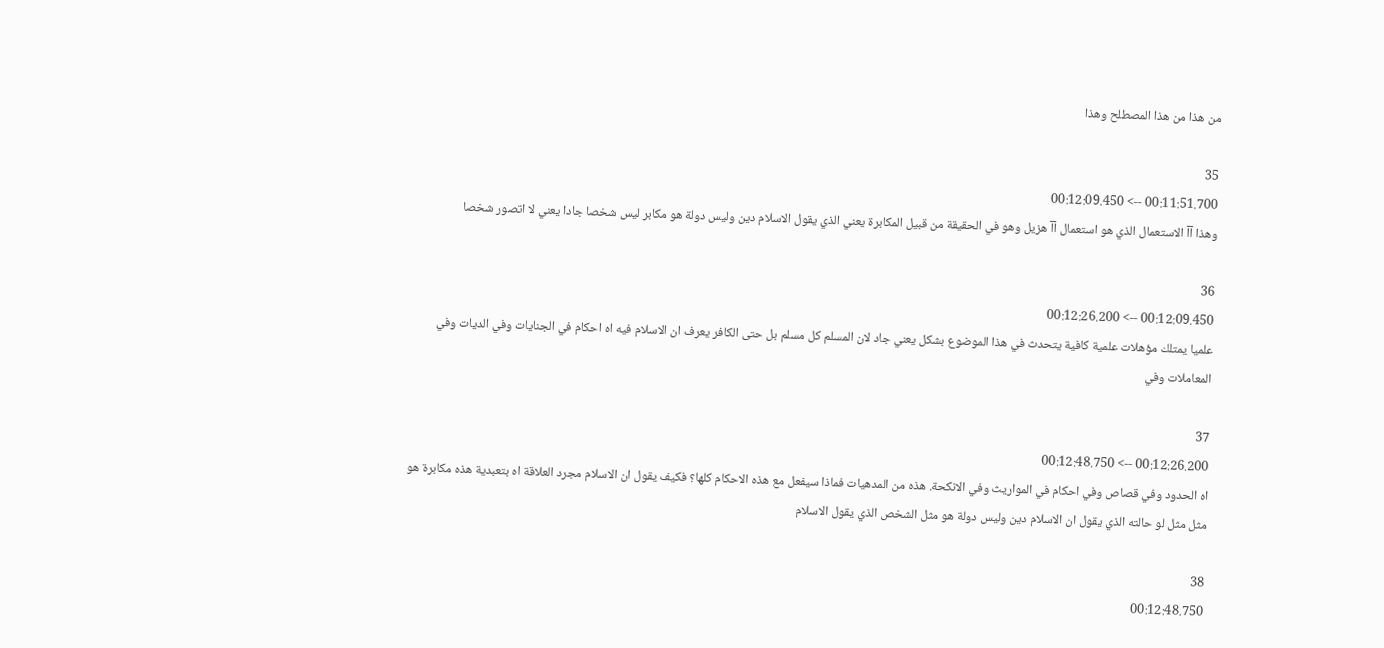من هذا من هذا المصطلح وهذا

35
00:11:51.700 --> 00:12:09.450
وهذا آآ الاستعمال الذي هو استعمال آآ هزيل وهو في الحقيقة من قبيل المكابرة يعني الذي يقول الاسلام دين وليس دولة هو مكابر ليس شخصا جادا يعني لا اتصور شخصا

36
00:12:09.450 --> 00:12:26.200
علميا يمتلك مؤهلات علمية كافية يتحدث في هذا الموضوع بشكل يعني جاد لان المسلم كل مسلم بل حتى الكافر يعرف ان الاسلام فيه اه احكام في الجنايات وفي الديات وفي المعاملات وفي

37
00:12:26.200 --> 00:12:48.750
اه الحدود وفي قصاص وفي احكام في المواريث وفي الانكحة. هذه من المدهيات فماذا سيفعل مع هذه الاحكام كلها؟ فكيف يقول ان الاسلام مجرد العلاقة اه بتعبدية هذه مكابرة هو مثل مثل لو حالته الذي يقول ان الاسلام دين وليس دولة هو مثل الشخص الذي يقول الاسلام

38
00:12:48.750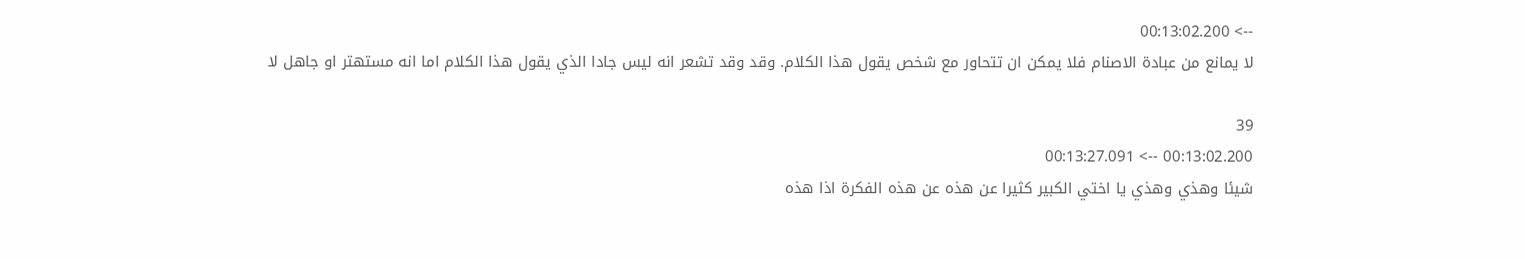--> 00:13:02.200
لا يمانع من عبادة الاصنام فلا يمكن ان تتحاور مع شخص يقول هذا الكلام. وقد وقد تشعر انه ليس جادا الذي يقول هذا الكلام اما انه مستهتر او جاهل لا

39
00:13:02.200 --> 00:13:27.091
شيئا وهذي وهذي يا اختي الكبير كثيرا عن هذه عن هذه الفكرة اذا هذه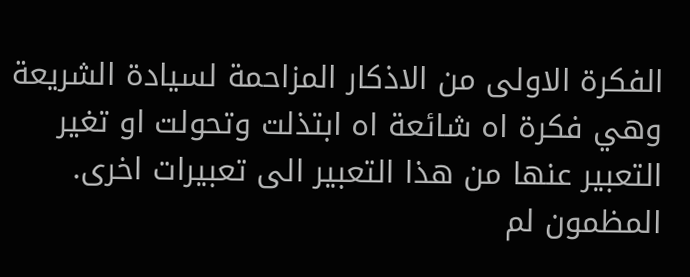الفكرة الاولى من الاذكار المزاحمة لسيادة الشريعة وهي فكرة اه شائعة اه ابتذلت وتحولت او تغير التعبير عنها من هذا التعبير الى تعبيرات اخرى. المظمون لم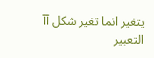يتغير انما تغير شكل آآ التعبير